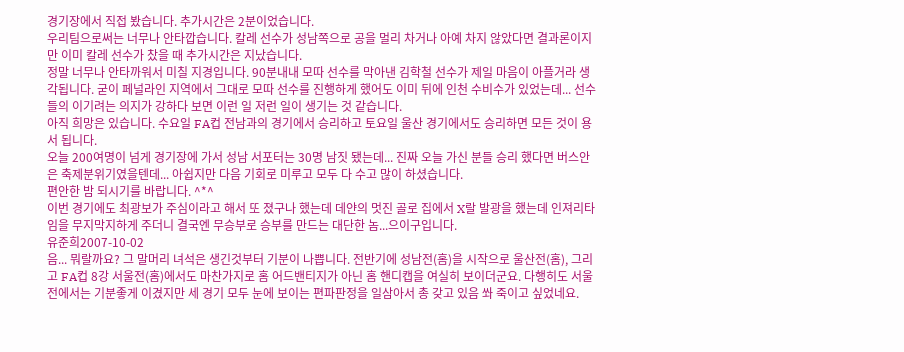경기장에서 직접 봤습니다. 추가시간은 2분이었습니다.
우리팀으로써는 너무나 안타깝습니다. 칼레 선수가 성남쪽으로 공을 멀리 차거나 아예 차지 않았다면 결과론이지만 이미 칼레 선수가 찼을 때 추가시간은 지났습니다.
정말 너무나 안타까워서 미칠 지경입니다. 90분내내 모따 선수를 막아낸 김학철 선수가 제일 마음이 아플거라 생각됩니다. 굳이 페널라인 지역에서 그대로 모따 선수를 진행하게 했어도 이미 뒤에 인천 수비수가 있었는데... 선수들의 이기려는 의지가 강하다 보면 이런 일 저런 일이 생기는 것 같습니다.
아직 희망은 있습니다. 수요일 FA컵 전남과의 경기에서 승리하고 토요일 울산 경기에서도 승리하면 모든 것이 용서 됩니다.
오늘 200여명이 넘게 경기장에 가서 성남 서포터는 30명 남짓 됐는데... 진짜 오늘 가신 분들 승리 했다면 버스안은 축제분위기였을텐데... 아쉽지만 다음 기회로 미루고 모두 다 수고 많이 하셨습니다.
편안한 밤 되시기를 바랍니다. ^*^
이번 경기에도 최광보가 주심이라고 해서 또 졌구나 했는데 데얀의 멋진 골로 집에서 X랄 발광을 했는데 인져리타임을 무지막지하게 주더니 결국엔 무승부로 승부를 만드는 대단한 놈...으이구입니다.
유준희2007-10-02
음... 뭐랄까요? 그 말머리 녀석은 생긴것부터 기분이 나쁩니다. 전반기에 성남전(홈)을 시작으로 울산전(홈), 그리고 FA컵 8강 서울전(홈)에서도 마찬가지로 홈 어드밴티지가 아닌 홈 핸디캡을 여실히 보이더군요. 다행히도 서울전에서는 기분좋게 이겼지만 세 경기 모두 눈에 보이는 편파판정을 일삼아서 총 갖고 있음 쏴 죽이고 싶었네요.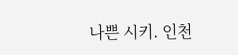나쁜 시키. 인천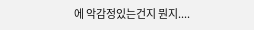에 악감정있는건지 뭔지....